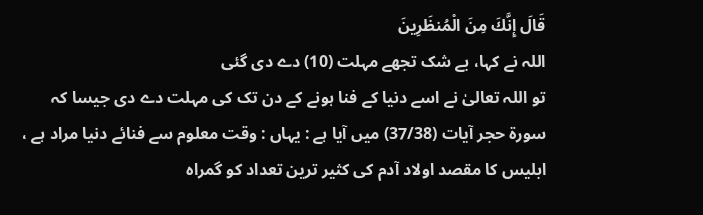قَالَ إِنَّكَ مِنَ الْمُنظَرِينَ
اللہ نے کہا، بے شک تجھے مہلت (10) دے دی گئی
تو اللہ تعالیٰ نے اسے دنیا کے فنا ہونے کے دن تک کی مہلت دے دی جیسا کہ سورۃ حجر آیات (37/38) میں آیا ہے : یہاں : وقت معلوم سے فنائے دنیا مراد ہے ، ابلیس کا مقصد اولاد آدم کی کثیر ترین تعداد کو گمراہ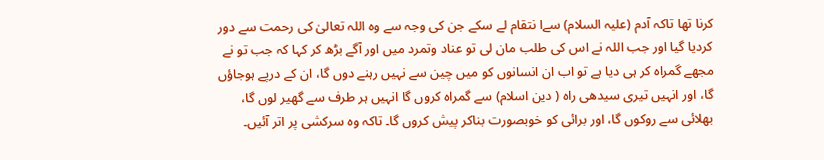کرنا تھا تاکہ آدم (علیہ السلام) سےا نتقام لے سکے جن کی وجہ سے وہ اللہ تعالیٰ کی رحمت سے دور کردیا گیا اور جب اللہ نے اس کی طلب مان لی تو عناد وتمرد میں اور آگے بڑھ کر کہا کہ جب تو نے مجھے گمراہ کر ہی دیا ہے تو اب ان انسانوں کو میں چین سے نہیں رہنے دوں گا، ان کے درپے ہوجاؤں گا، اور انہیں تیری سیدھی راہ ( دین اسلام) سے گمراہ کروں گا انہیں ہر طرف سے گھیر لوں گا، بھلائی سے روکوں گا، اور برائی کو خوبصورت بناکر پیش کروں گا۔ تاکہ وہ سرکشی پر اتر آئیں۔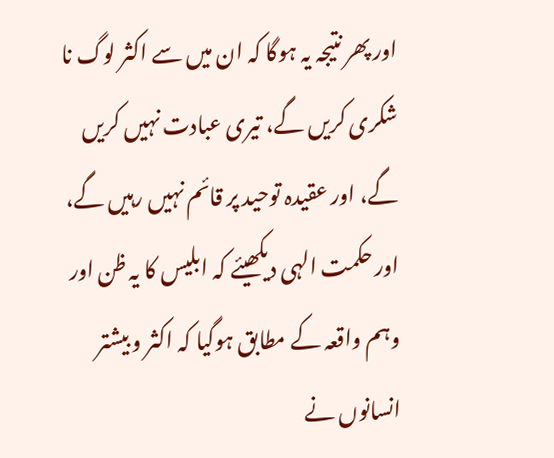اور پھر نتیجہ یہ ہوگا کہ ان میں سے اکثر لوگ نا شکری کریں گے، تیری عبادت نہیں کریں گے، اور عقیدہ توحید پر قائم نہیں رہیں گے، اور حکمت الہی دیکھیئے کہ ابلیس کا یہ ظن اور وہم واقعہ کے مطابق ہوگیا کہ اکثر و بیشتر انسانوں نے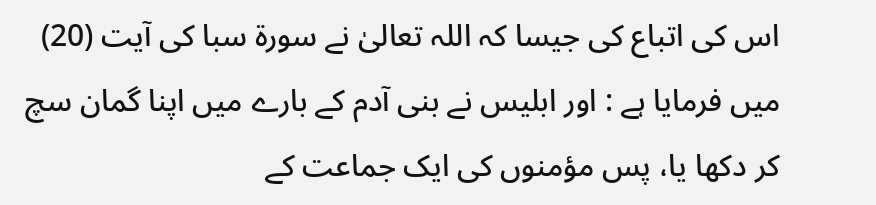اس کی اتباع کی جیسا کہ اللہ تعالیٰ نے سورۃ سبا کی آیت (20) میں فرمایا ہے : اور ابلیس نے بنی آدم کے بارے میں اپنا گمان سچ کر دکھا یا، پس مؤمنوں کی ایک جماعت کے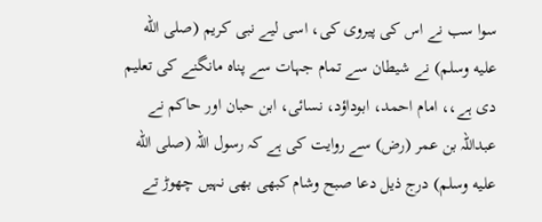سوا سب نے اس کی پیروی کی، اسی لیے نبی کریم (صلى الله عليه وسلم) نے شیطان سے تمام جہات سے پناہ مانگنے کی تعلیم دی ہے،، امام احمد، ابوداؤد، نسائی، ابن حبان اور حاکم نے عبداللہ بن عمر (رض) سے روایت کی ہے کہ رسول اللہ (صلى الله عليه وسلم) درج ذیل دعا صبح وشام کبھی بھی نہیں چھوڑ تے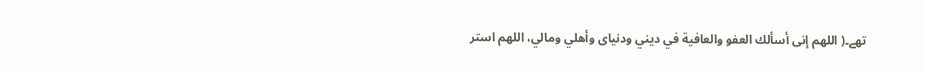تھے۔( اللهم إنى أسألك العفو والعافية في ديني ودنياى وأهلي ومالي، اللهم استر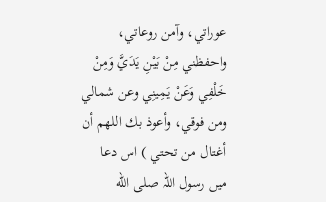عوراتي، وآمن روعاتي، واحفظني مِنْ بَيْنِ يَدَيَّ وَمِنْ خَلْفِي وَعَنْ يَمِينِي وعن شمالي ومن فوقي، وأعوذ بك اللهم أن أغتال من تحتي ) اس دعا میں رسول اللہ صلى الله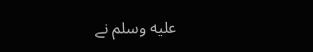عليه وسلم نے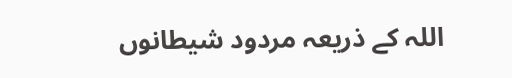اللہ کے ذریعہ مردود شیطانوں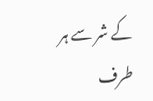کے شر سے ہر طرف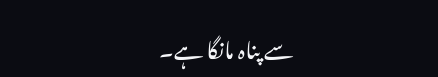سے پناہ مانگا ہے۔